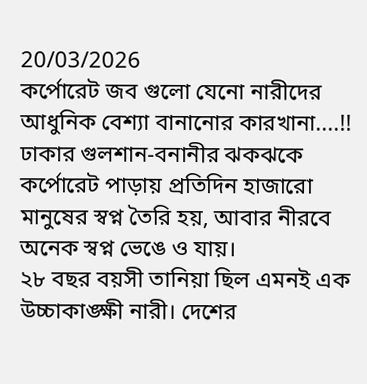20/03/2026
কর্পোরেট জব গুলো যেনো নারীদের আধুনিক বেশ্যা বানানোর কারখানা....!! ঢাকার গুলশান-বনানীর ঝকঝকে কর্পোরেট পাড়ায় প্রতিদিন হাজারো মানুষের স্বপ্ন তৈরি হয়, আবার নীরবে অনেক স্বপ্ন ভেঙে ও যায়।
২৮ বছর বয়সী তানিয়া ছিল এমনই এক উচ্চাকাঙ্ক্ষী নারী। দেশের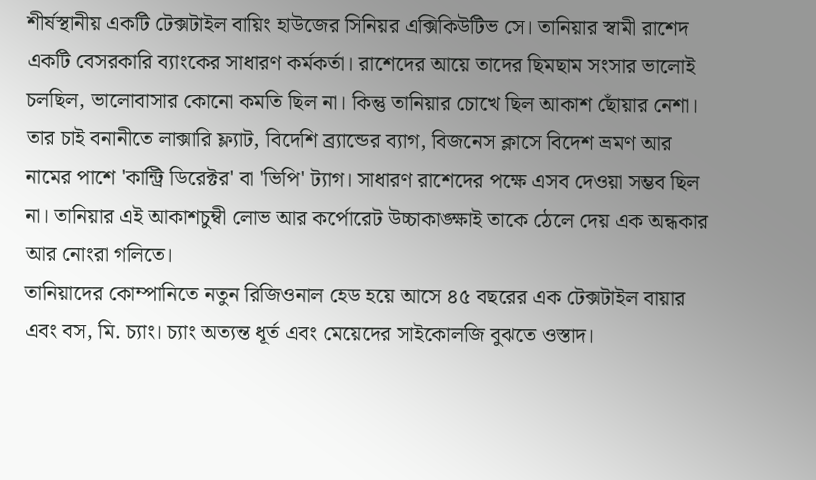শীর্ষস্থানীয় একটি টেক্সটাইল বায়িং হাউজের সিনিয়র এক্সিকিউটিভ সে। তানিয়ার স্বামী রাশেদ একটি বেসরকারি ব্যাংকের সাধারণ কর্মকর্তা। রাশেদের আয়ে তাদের ছিমছাম সংসার ভালোই চলছিল, ভালোবাসার কোনো কমতি ছিল না। কিন্তু তানিয়ার চোখে ছিল আকাশ ছোঁয়ার নেশা। তার চাই বনানীতে লাক্সারি ফ্ল্যাট, বিদেশি ব্র্যান্ডের ব্যাগ, বিজনেস ক্লাসে বিদেশ ভ্রমণ আর নামের পাশে 'কান্ট্রি ডিরেক্টর' বা 'ভিপি' ট্যাগ। সাধারণ রাশেদের পক্ষে এসব দেওয়া সম্ভব ছিল না। তানিয়ার এই আকাশচুম্বী লোভ আর কর্পোরেট উচ্চাকাঙ্ক্ষাই তাকে ঠেলে দেয় এক অন্ধকার আর নোংরা গলিতে।
তানিয়াদের কোম্পানিতে নতুন রিজিওনাল হেড হয়ে আসে ৪৫ বছরের এক টেক্সটাইল বায়ার এবং বস, মি. চ্যাং। চ্যাং অত্যন্ত ধূর্ত এবং মেয়েদের সাইকোলজি বুঝতে ওস্তাদ।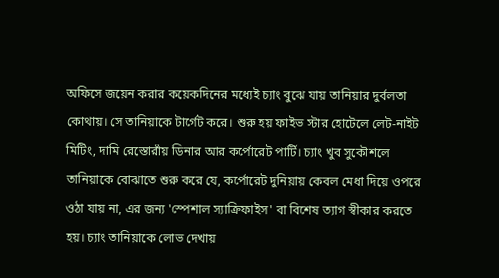অফিসে জয়েন করার কয়েকদিনের মধ্যেই চ্যাং বুঝে যায় তানিয়ার দুর্বলতা কোথায়। সে তানিয়াকে টার্গেট করে। শুরু হয় ফাইভ স্টার হোটেলে লেট-নাইট মিটিং, দামি রেস্তোরাঁয় ডিনার আর কর্পোরেট পার্টি। চ্যাং খুব সুকৌশলে তানিয়াকে বোঝাতে শুরু করে যে, কর্পোরেট দুনিয়ায় কেবল মেধা দিয়ে ওপরে ওঠা যায় না, এর জন্য 'স্পেশাল স্যাক্রিফাইস' বা বিশেষ ত্যাগ স্বীকার করতে হয়। চ্যাং তানিয়াকে লোভ দেখায়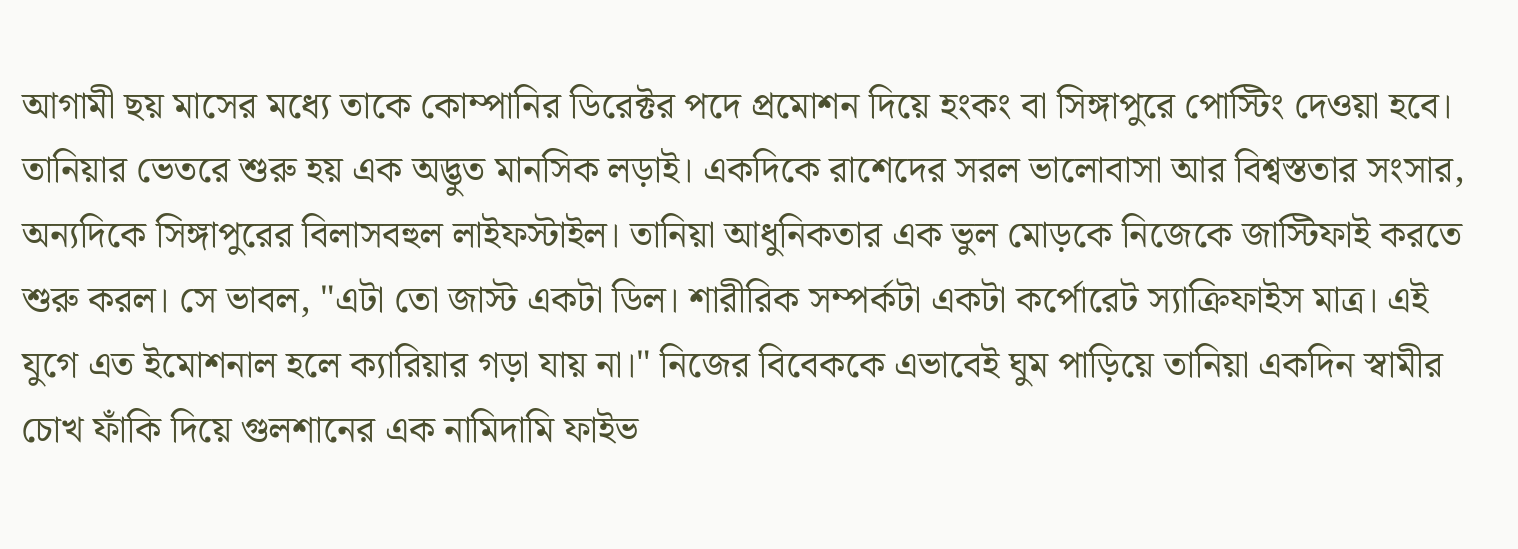আগামী ছয় মাসের মধ্যে তাকে কোম্পানির ডিরেক্টর পদে প্রমোশন দিয়ে হংকং বা সিঙ্গাপুরে পোস্টিং দেওয়া হবে।
তানিয়ার ভেতরে শুরু হয় এক অদ্ভুত মানসিক লড়াই। একদিকে রাশেদের সরল ভালোবাসা আর বিশ্বস্ততার সংসার, অন্যদিকে সিঙ্গাপুরের বিলাসবহুল লাইফস্টাইল। তানিয়া আধুনিকতার এক ভুল মোড়কে নিজেকে জাস্টিফাই করতে শুরু করল। সে ভাবল, "এটা তো জাস্ট একটা ডিল। শারীরিক সম্পর্কটা একটা কর্পোরেট স্যাক্রিফাইস মাত্র। এই যুগে এত ইমোশনাল হলে ক্যারিয়ার গড়া যায় না।" নিজের বিবেককে এভাবেই ঘুম পাড়িয়ে তানিয়া একদিন স্বামীর চোখ ফাঁকি দিয়ে গুলশানের এক নামিদামি ফাইভ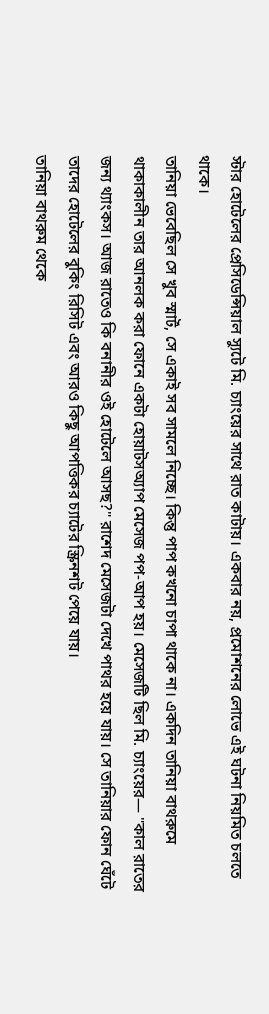স্টার হোটেলের প্রেসিডেন্সিয়াল স্যুটে মি. চ্যাংয়ের সাথে রাত কাটায়। একবার নয়, প্রমোশনের লোভে এই ঘটনা নিয়মিত চলতে থাকে।
তানিয়া ভেবেছিল সে খুব স্মার্ট, সে একাই সব সামলে নিচ্ছে। কিন্তু পাপ কখনো চাপা থাকে না। একদিন তানিয়া বাথরুমে থাকাকালীন তার আনলক করা ফোনে একটা হোয়াটসঅ্যাপ মেসেজ পপ-আপ হয়। মেসেজটি ছিল মি. চ্যাংয়ের— "কাল রাতের জন্য থ্যাংকস। আজ রাতেও কি বনানীর ওই হোটেলে আসছ?" রাশেদ মেসেজটা দেখে পাথর হয়ে যায়। সে তানিয়ার ফোন ঘেঁটে তাদের হোটেলের বুকিং রিসিট এবং আরও কিছু আপত্তিকর চ্যাটের স্ক্রিনশট পেয়ে যায়।
তানিয়া বাথরুম থেকে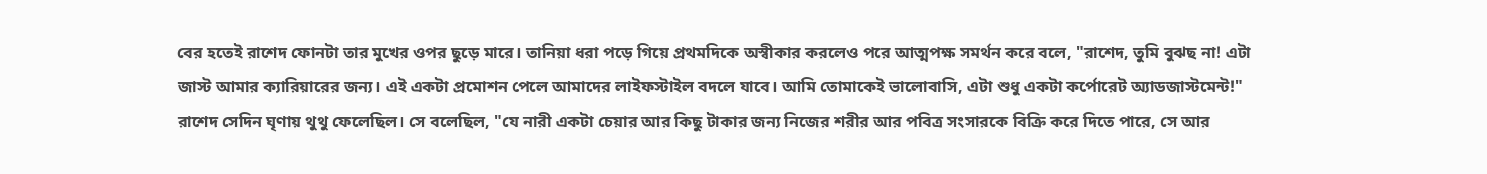বের হতেই রাশেদ ফোনটা তার মুখের ওপর ছুড়ে মারে। তানিয়া ধরা পড়ে গিয়ে প্রথমদিকে অস্বীকার করলেও পরে আত্মপক্ষ সমর্থন করে বলে, "রাশেদ, তুমি বুঝছ না! এটা জাস্ট আমার ক্যারিয়ারের জন্য। এই একটা প্রমোশন পেলে আমাদের লাইফস্টাইল বদলে যাবে। আমি তোমাকেই ভালোবাসি, এটা শুধু একটা কর্পোরেট অ্যাডজাস্টমেন্ট!" রাশেদ সেদিন ঘৃণায় থুথু ফেলেছিল। সে বলেছিল, "যে নারী একটা চেয়ার আর কিছু টাকার জন্য নিজের শরীর আর পবিত্র সংসারকে বিক্রি করে দিতে পারে, সে আর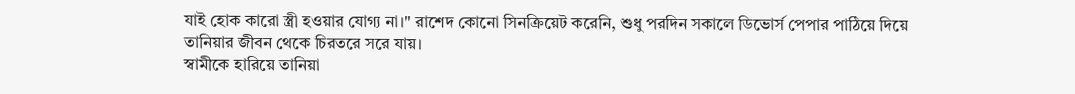যাই হোক কারো স্ত্রী হওয়ার যোগ্য না।" রাশেদ কোনো সিনক্রিয়েট করেনি, শুধু পরদিন সকালে ডিভোর্স পেপার পাঠিয়ে দিয়ে তানিয়ার জীবন থেকে চিরতরে সরে যায়।
স্বামীকে হারিয়ে তানিয়া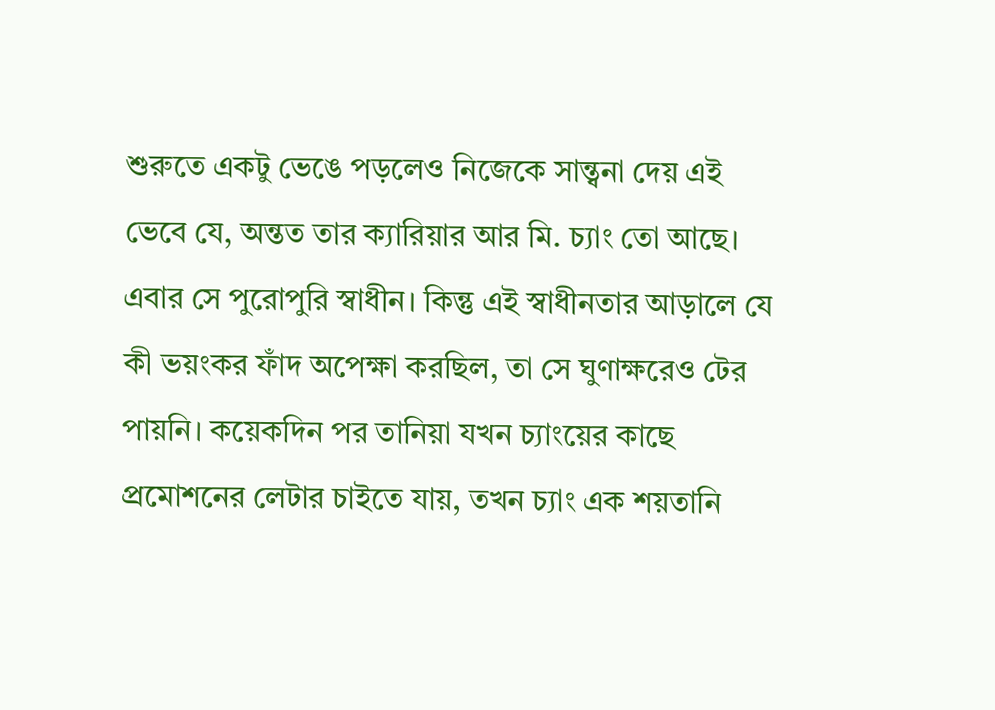শুরুতে একটু ভেঙে পড়লেও নিজেকে সান্ত্বনা দেয় এই ভেবে যে, অন্তত তার ক্যারিয়ার আর মি. চ্যাং তো আছে। এবার সে পুরোপুরি স্বাধীন। কিন্তু এই স্বাধীনতার আড়ালে যে কী ভয়ংকর ফাঁদ অপেক্ষা করছিল, তা সে ঘুণাক্ষরেও টের পায়নি। কয়েকদিন পর তানিয়া যখন চ্যাংয়ের কাছে প্রমোশনের লেটার চাইতে যায়, তখন চ্যাং এক শয়তানি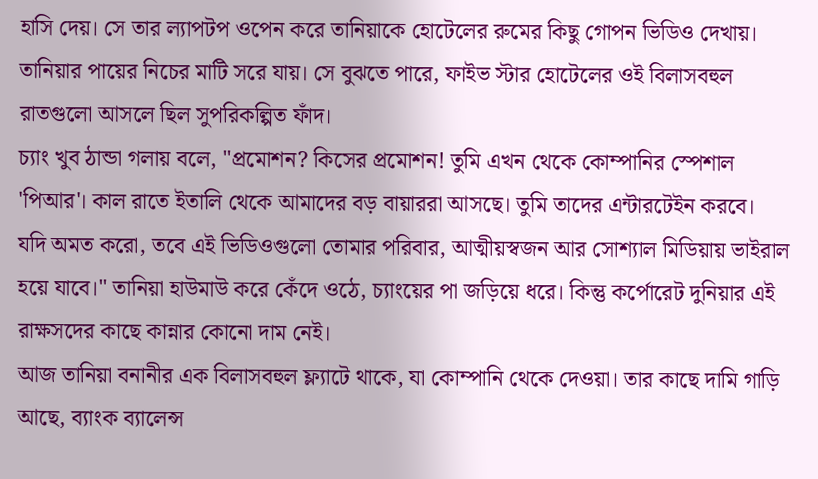হাসি দেয়। সে তার ল্যাপটপ ওপেন করে তানিয়াকে হোটেলের রুমের কিছু গোপন ভিডিও দেখায়। তানিয়ার পায়ের নিচের মাটি সরে যায়। সে বুঝতে পারে, ফাইভ স্টার হোটেলের ওই বিলাসবহুল রাতগুলো আসলে ছিল সুপরিকল্পিত ফাঁদ।
চ্যাং খুব ঠান্ডা গলায় বলে, "প্রমোশন? কিসের প্রমোশন! তুমি এখন থেকে কোম্পানির স্পেশাল 'পিআর'। কাল রাতে ইতালি থেকে আমাদের বড় বায়াররা আসছে। তুমি তাদের এন্টারটেইন করবে। যদি অমত করো, তবে এই ভিডিওগুলো তোমার পরিবার, আত্মীয়স্বজন আর সোশ্যাল মিডিয়ায় ভাইরাল হয়ে যাবে।" তানিয়া হাউমাউ করে কেঁদে ওঠে, চ্যাংয়ের পা জড়িয়ে ধরে। কিন্তু কর্পোরেট দুনিয়ার এই রাক্ষসদের কাছে কান্নার কোনো দাম নেই।
আজ তানিয়া বনানীর এক বিলাসবহুল ফ্ল্যাটে থাকে, যা কোম্পানি থেকে দেওয়া। তার কাছে দামি গাড়ি আছে, ব্যাংক ব্যালেন্স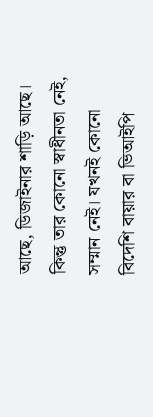আছে, ডিজাইনার শাড়ি আছে। কিন্তু তার কোনো স্বাধীনতা নেই, সম্মান নেই। যখনই কোনো বিদেশি বায়ার বা ভিআইপি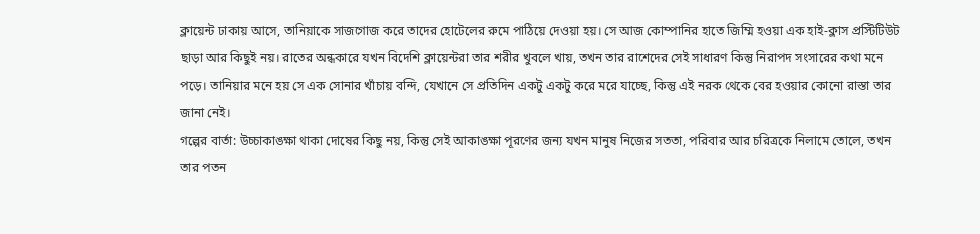ক্লায়েন্ট ঢাকায় আসে, তানিয়াকে সাজগোজ করে তাদের হোটেলের রুমে পাঠিয়ে দেওয়া হয়। সে আজ কোম্পানির হাতে জিম্মি হওয়া এক হাই-ক্লাস প্রস্টিটিউট ছাড়া আর কিছুই নয়। রাতের অন্ধকারে যখন বিদেশি ক্লায়েন্টরা তার শরীর খুবলে খায়, তখন তার রাশেদের সেই সাধারণ কিন্তু নিরাপদ সংসারের কথা মনে পড়ে। তানিয়ার মনে হয় সে এক সোনার খাঁচায় বন্দি, যেখানে সে প্রতিদিন একটু একটু করে মরে যাচ্ছে, কিন্তু এই নরক থেকে বের হওয়ার কোনো রাস্তা তার জানা নেই।
গল্পের বার্তা: উচ্চাকাঙ্ক্ষা থাকা দোষের কিছু নয়, কিন্তু সেই আকাঙ্ক্ষা পূরণের জন্য যখন মানুষ নিজের সততা, পরিবার আর চরিত্রকে নিলামে তোলে, তখন তার পতন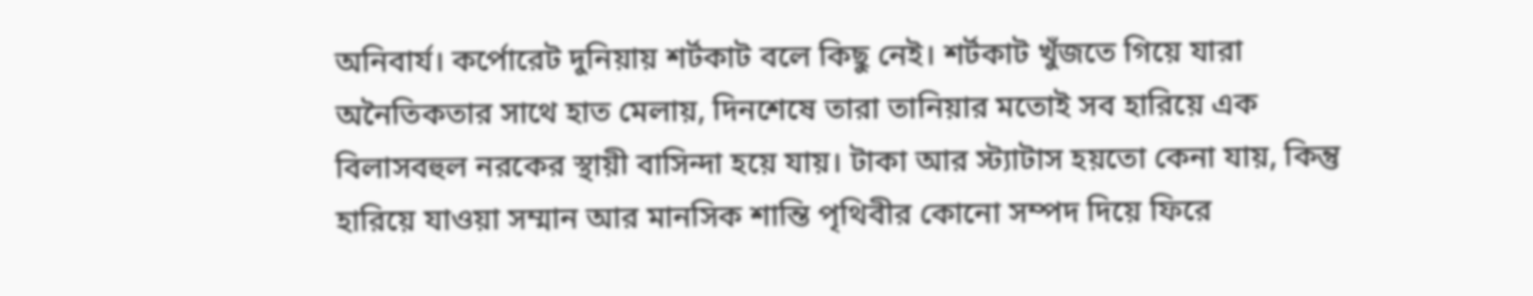অনিবার্য। কর্পোরেট দুনিয়ায় শর্টকাট বলে কিছু নেই। শর্টকাট খুঁজতে গিয়ে যারা অনৈতিকতার সাথে হাত মেলায়, দিনশেষে তারা তানিয়ার মতোই সব হারিয়ে এক বিলাসবহুল নরকের স্থায়ী বাসিন্দা হয়ে যায়। টাকা আর স্ট্যাটাস হয়তো কেনা যায়, কিন্তু হারিয়ে যাওয়া সম্মান আর মানসিক শান্তি পৃথিবীর কোনো সম্পদ দিয়ে ফিরে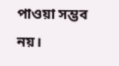পাওয়া সম্ভব নয়।